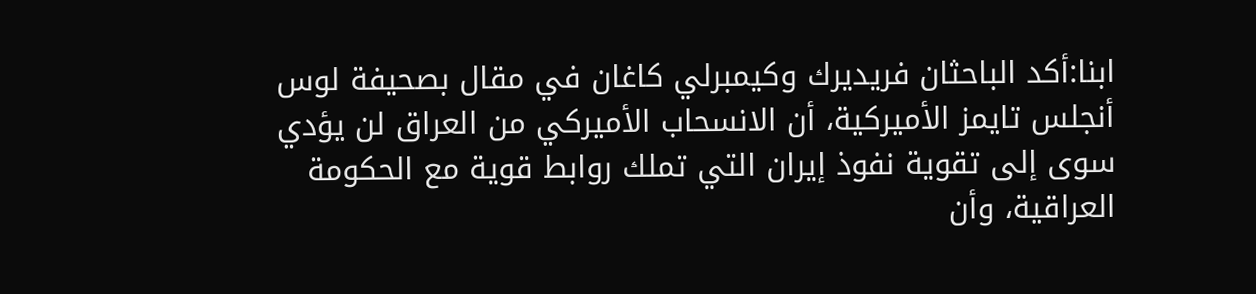ابنا:أكد الباحثان فريديرك وكيمبرلي كاغان في مقال بصحيفة لوس أنجلس تايمز الأميركية، أن الانسحاب الأميركي من العراق لن يؤدي سوى إلى تقوية نفوذ إيران التي تملك روابط قوية مع الحكومة العراقية، وأن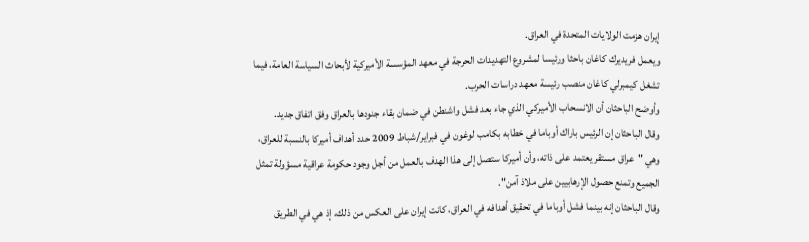إيران هزمت الولايات المتحدة في العراق.
ويعمل فريديرك كاغان باحثا ورئيسا لمشروع التهديدات الحرجة في معهد المؤسسة الأميركية لأبحاث السياسة العامة، فيما تشغل كيمبرلي كاغان منصب رئيسة معهد دراسات الحرب.
وأوضح الباحثان أن الانسحاب الأميركي الذي جاء بعد فشل واشنطن في ضمان بقاء جنودها بالعراق وفق اتفاق جديد.
وقال الباحثان إن الرئيس باراك أوباما في خطابه بكامب لوغون في فبراير/شباط 2009 حدد أهداف أميركا بالنسبة للعراق، وهي "عراق مستقر يعتمد على ذاته، وأن أميركا ستصل إلى هذا الهدف بالعمل من أجل وجود حكومة عراقية مسؤولة تمثل الجميع وتمنع حصول الإرهابيين على ملاذ آمن".
وقال الباحثان إنه بينما فشل أوباما في تحقيق أهدافه في العراق، كانت إيران على العكس من ذلك، إذ هي في الطريق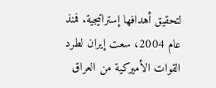لتحقيق أهدافها إستراتيجية. فمنذ عام 2004، سعت إيران لطرد القوات الأميركية من العراق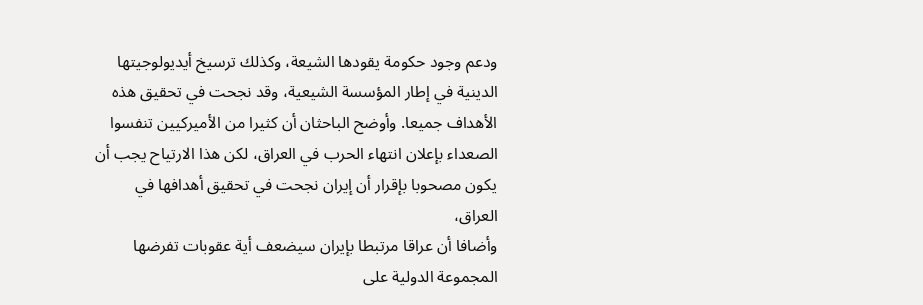ودعم وجود حكومة يقودها الشيعة، وكذلك ترسيخ أيديولوجيتها الدينية في إطار المؤسسة الشيعية، وقد نجحت في تحقيق هذه الأهداف جميعا. وأوضح الباحثان أن كثيرا من الأميركيين تنفسوا الصعداء بإعلان انتهاء الحرب في العراق، لكن هذا الارتياح يجب أن يكون مصحوبا بإقرار أن إيران نجحت في تحقيق أهدافها في العراق،
وأضافا أن عراقا مرتبطا بإيران سيضعف أية عقوبات تفرضها المجموعة الدولية على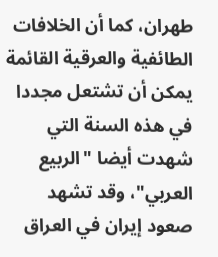طهران، كما أن الخلافات الطائفية والعرقية القائمة يمكن أن تشتعل مجددا في هذه السنة التي شهدت أيضا "الربيع العربي"، وقد تشهد صعود إيران في العراق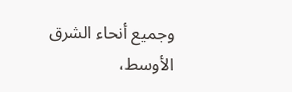وجميع أنحاء الشرق الأوسط،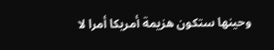وحينها ستكون هزيمة أمريكا أمرا لا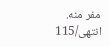مفر منه.
انتهی/115